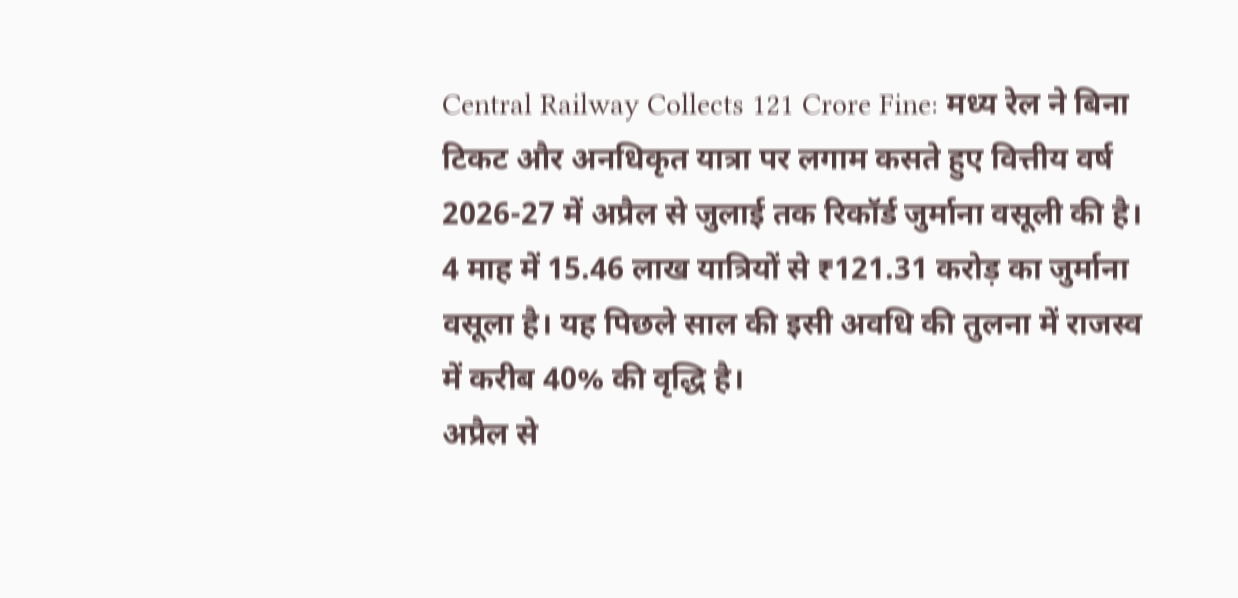Central Railway Collects 121 Crore Fine: मध्य रेल ने बिना टिकट और अनधिकृत यात्रा पर लगाम कसते हुए वित्तीय वर्ष 2026-27 में अप्रैल से जुलाई तक रिकॉर्ड जुर्माना वसूली की है। 4 माह में 15.46 लाख यात्रियों से ₹121.31 करोड़ का जुर्माना वसूला है। यह पिछले साल की इसी अवधि की तुलना में राजस्व में करीब 40% की वृद्धि है।
अप्रैल से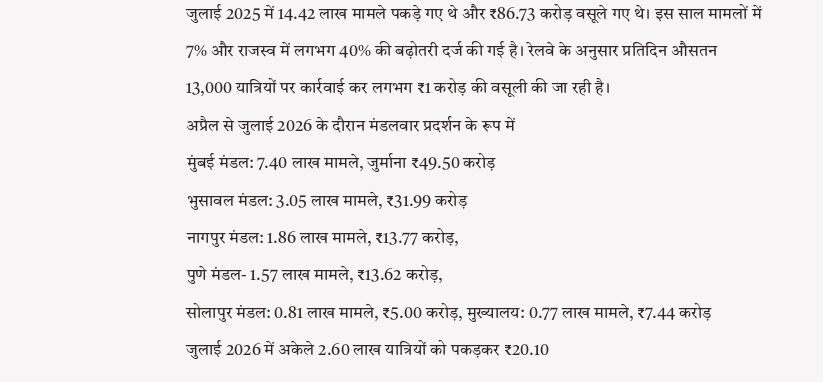जुलाई 2025 में 14.42 लाख मामले पकड़े गए थे और ₹86.73 करोड़ वसूले गए थे। इस साल मामलों में 7% और राजस्व में लगभग 40% की बढ़ोतरी दर्ज की गई है। रेलवे के अनुसार प्रतिदिन औसतन 13,000 यात्रियों पर कार्रवाई कर लगभग ₹1 करोड़ की वसूली की जा रही है।
अप्रैल से जुलाई 2026 के दौरान मंडलवार प्रदर्शन के रूप में
मुंबई मंडल: 7.40 लाख मामले, जुर्माना ₹49.50 करोड़
भुसावल मंडल: 3.05 लाख मामले, ₹31.99 करोड़
नागपुर मंडल: 1.86 लाख मामले, ₹13.77 करोड़,
पुणे मंडल- 1.57 लाख मामले, ₹13.62 करोड़,
सोलापुर मंडल: 0.81 लाख मामले, ₹5.00 करोड़, मुख्यालय: 0.77 लाख मामले, ₹7.44 करोड़
जुलाई 2026 में अकेले 2.60 लाख यात्रियों को पकड़कर ₹20.10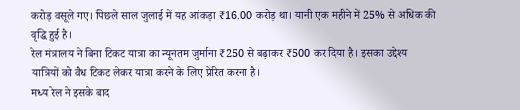करोड़ वसूले गए। पिछले साल जुलाई में यह आंकड़ा ₹16.00 करोड़ था। यानी एक महीने में 25% से अधिक की वृद्धि हुई है।
रेल मंत्रालय ने बिना टिकट यात्रा का न्यूनतम जुर्माना ₹250 से बढ़ाकर ₹500 कर दिया है। इसका उद्देश्य यात्रियों को वैध टिकट लेकर यात्रा करने के लिए प्रेरित करना है।
मध्य रेल ने इसके बाद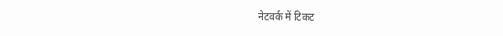नेटवर्क में टिकट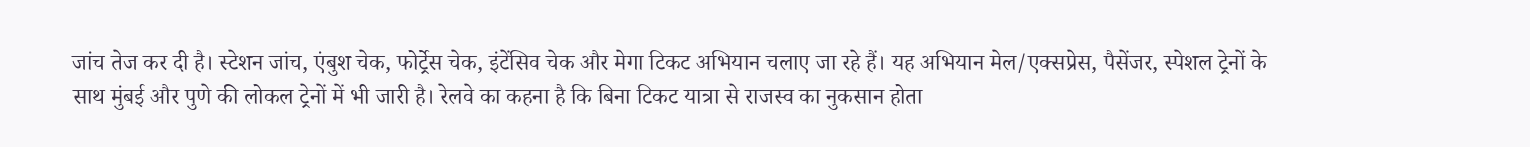जांच तेज कर दी है। स्टेशन जांच, एंबुश चेक, फोर्ट्रेस चेक, इंटेंसिव चेक और मेगा टिकट अभियान चलाए जा रहे हैं। यह अभियान मेल/एक्सप्रेस, पैसेंजर, स्पेशल ट्रेनों के साथ मुंबई और पुणे की लोकल ट्रेनों में भी जारी है। रेलवे का कहना है कि बिना टिकट यात्रा से राजस्व का नुकसान होता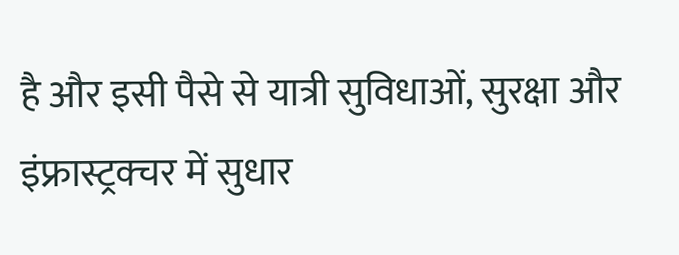है और इसी पैसे से यात्री सुविधाओं, सुरक्षा और इंफ्रास्ट्रक्चर में सुधार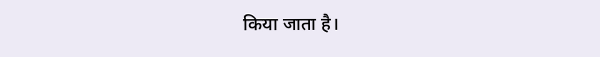किया जाता है।